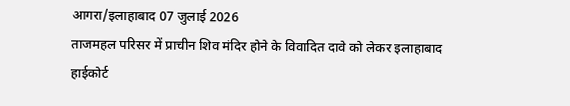आगरा/इलाहाबाद 07 जुलाई 2026
ताजमहल परिसर में प्राचीन शिव मंदिर होने के विवादित दावे को लेकर इलाहाबाद हाईकोर्ट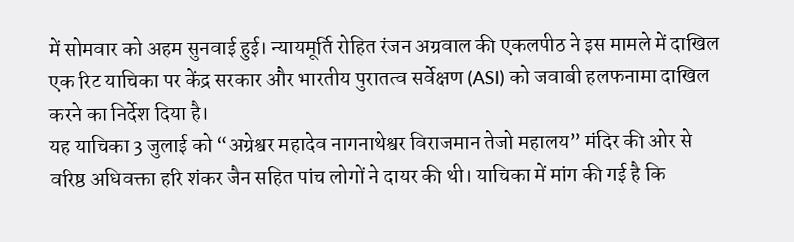में सोमवार को अहम सुनवाई हुई। न्यायमूर्ति रोहित रंजन अग्रवाल की एकलपीठ ने इस मामले में दाखिल एक रिट याचिका पर केंद्र सरकार और भारतीय पुरातत्व सर्वेक्षण (ASI) को जवाबी हलफनामा दाखिल करने का निर्देश दिया है।
यह याचिका 3 जुलाई को “अग्रेश्वर महादेव नागनाथेश्वर विराजमान तेजो महालय” मंदिर की ओर से वरिष्ठ अधिवक्ता हरि शंकर जैन सहित पांच लोगों ने दायर की थी। याचिका में मांग की गई है कि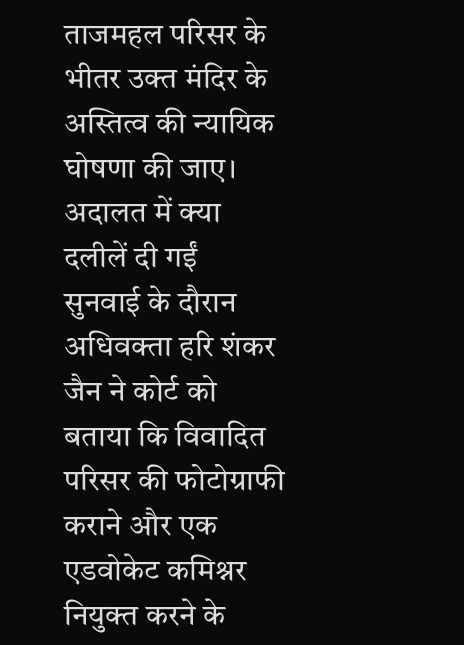ताजमहल परिसर के भीतर उक्त मंदिर के अस्तित्व की न्यायिक घोषणा की जाए।
अदालत में क्या दलीलें दी गईं
सुनवाई के दौरान अधिवक्ता हरि शंकर जैन ने कोर्ट को बताया कि विवादित परिसर की फोटोग्राफी कराने और एक एडवोकेट कमिश्नर नियुक्त करने के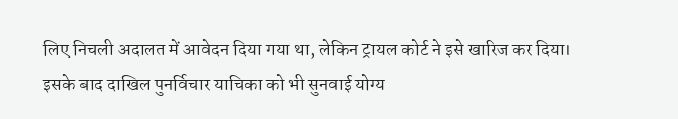लिए निचली अदालत में आवेदन दिया गया था, लेकिन ट्रायल कोर्ट ने इसे खारिज कर दिया। इसके बाद दाखिल पुनर्विचार याचिका को भी सुनवाई योग्य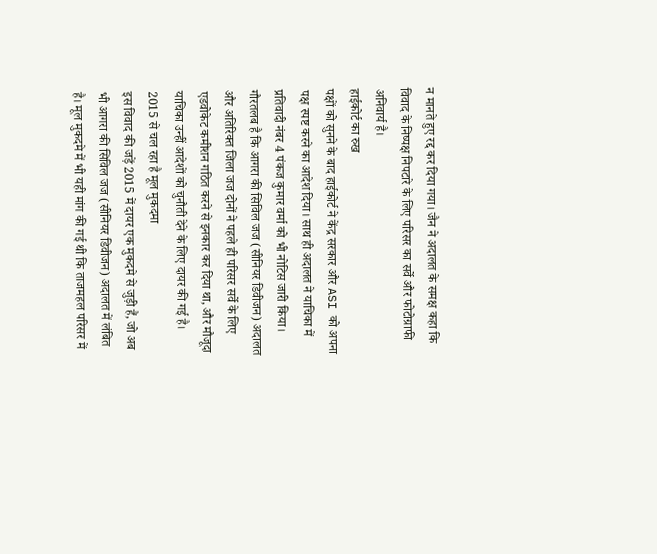न मानते हुए रद्द कर दिया गया। जैन ने अदालत के समक्ष कहा कि विवाद के निष्पक्ष निपटारे के लिए परिसर का सर्वे और फोटोग्राफी अनिवार्य है।
हाईकोर्ट का रुख
पक्षों को सुनने के बाद हाईकोर्ट ने केंद्र सरकार और ASI को अपना पक्ष स्पष्ट करने का आदेश दिया। साथ ही अदालत ने याचिका में प्रतिवादी नंबर 4 पंकज कुमार वर्मा को भी नोटिस जारी किया। गौरतलब है कि आगरा की सिविल जज (सीनियर डिवीजन) अदालत और अतिरिक्त जिला जज दोनों ने पहले ही परिसर सर्वे के लिए एडवोकेट कमीशन गठित करने से इनकार कर दिया था, और मौजूदा याचिका उन्हीं आदेशों को चुनौती देने के लिए दायर की गई है।
2015 से चल रहा है मूल मुकदमा
इस विवाद की जड़ें 2015 में दायर एक मुकदमे से जुड़ी हैं, जो अब भी आगरा की सिविल जज (सीनियर डिवीजन) अदालत में लंबित है। मूल मुकदमे में भी यही मांग की गई थी कि ताजमहल परिसर में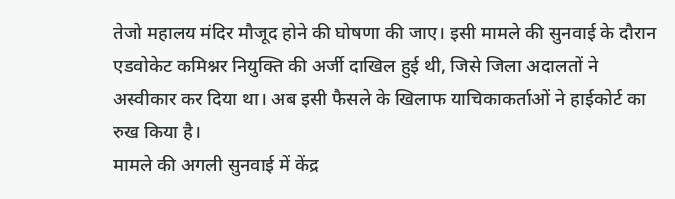तेजो महालय मंदिर मौजूद होने की घोषणा की जाए। इसी मामले की सुनवाई के दौरान एडवोकेट कमिश्नर नियुक्ति की अर्जी दाखिल हुई थी, जिसे जिला अदालतों ने अस्वीकार कर दिया था। अब इसी फैसले के खिलाफ याचिकाकर्ताओं ने हाईकोर्ट का रुख किया है।
मामले की अगली सुनवाई में केंद्र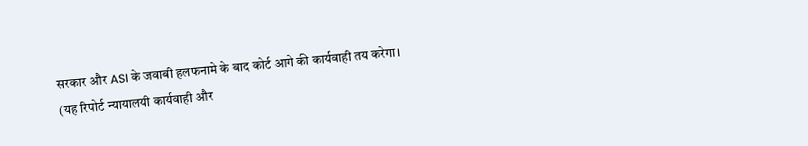सरकार और ASI के जवाबी हलफनामे के बाद कोर्ट आगे की कार्यवाही तय करेगा।
(यह रिपोर्ट न्यायालयी कार्यवाही और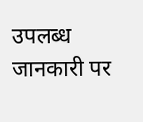उपलब्ध जानकारी पर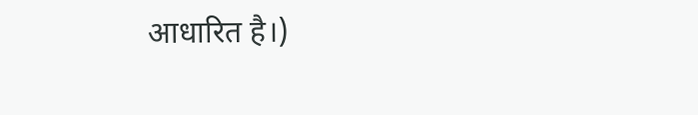आधारित है।)